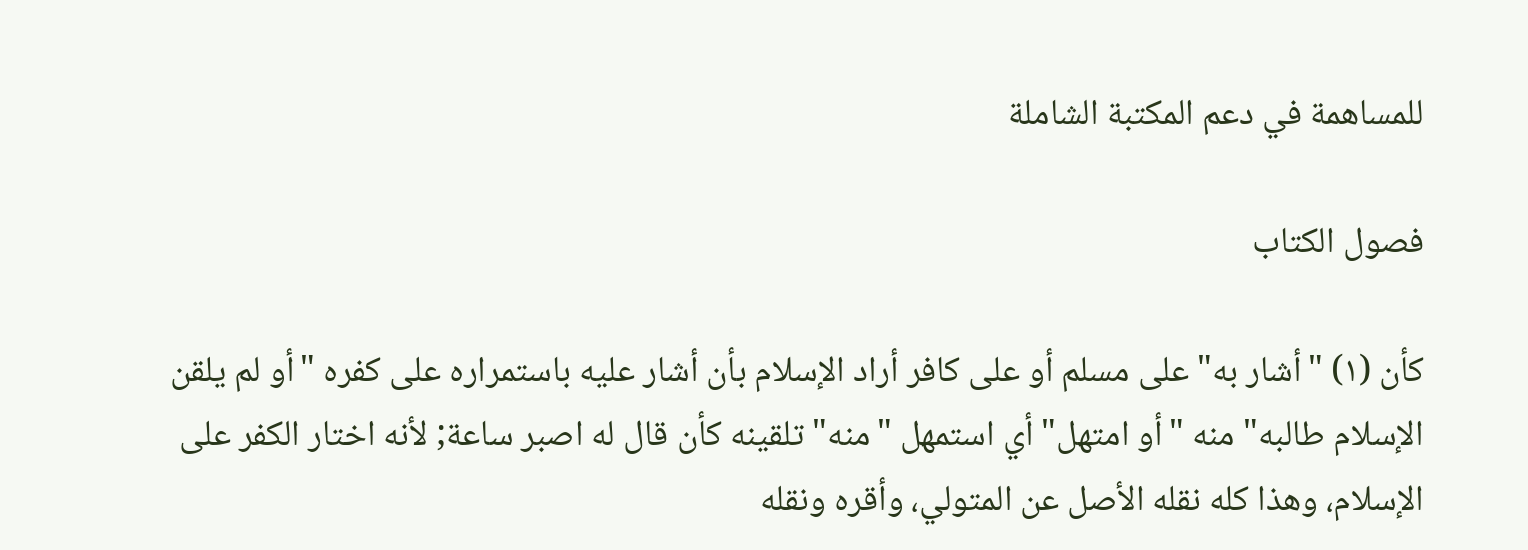للمساهمة في دعم المكتبة الشاملة

فصول الكتاب

كأن (١) "أشار به" على مسلم أو على كافر أراد الإسلام بأن أشار عليه باستمراره على كفره "أو لم يلقن الإسلام طالبه" منه "أو امتهل" أي استمهل "منه" تلقينه كأن قال له اصبر ساعة; لأنه اختار الكفر على الإسلام، وهذا كله نقله الأصل عن المتولي، وأقره ونقله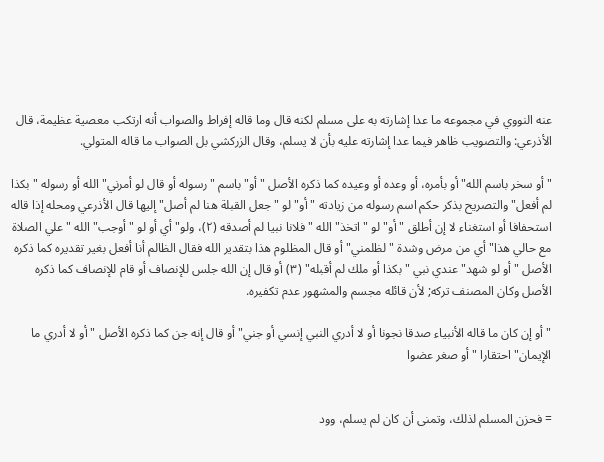عنه النووي في مجموعه ما عدا إشارته به على مسلم لكنه قال وما قاله إفراط والصواب أنه ارتكب معصية عظيمة، قال الأذرعي: والتصويب ظاهر فيما عدا إشارته عليه بأن لا يسلم، وقال الزركشي بل الصواب ما قاله المتولي.

"أو سخر باسم الله" أو بأمره، أو وعده أو وعيده كما ذكره الأصل "أو" باسم "رسوله أو قال لو أمرني" الله أو رسوله "بكذا لم أفعل" والتصريح بذكر حكم اسم رسوله من زيادته "أو" لو "جعل القبلة هنا لم أصل" إليها قال الأذرعي ومحله إذا قاله استحفافا أو استغناء لا إن أطلق "أو" لو "اتخذ" الله "فلانا نبيا لم أصدقه (٢)، ولو" أي أو لو "أوجب" الله "علي الصلاة مع حالي هذا" أي من مرض وشدة "لظلمني" أو قال المظلوم هذا بتقدير الله فقال الظالم أنا أفعل بغير تقديره كما ذكره الأصل "أو لو شهد" عندي نبي "بكذا أو ملك لم أقبله" (٣) أو قال إن الله جلس للإنصاف أو قام للإنصاف كما ذكره الأصل وكان المصنف تركه; لأن قائله مجسم والمشهور عدم تكفيره.

"أو إن كان ما قاله الأنبياء صدقا نجونا أو لا أدري النبي إنسي أو جني" أو قال إنه جن كما ذكره الأصل "أو لا أدري ما الإيمان" احتقارا "أو صغر عضوا


= فحزن المسلم لذلك، وتمنى أن كان لم يسلم، وود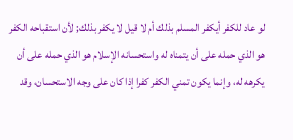لو عاد للكفر أيكفر المسلم بذلك أم لا قيل لا يكفر بذلك; لأن استقباحه الكفر هو الذي حمله على أن يتمناه له واستحسانه الإسلام هو الذي حمله على أن يكرهه له، وإنما يكون تمني الكفر كفرا إذا كان على وجه الاستحسان، وقد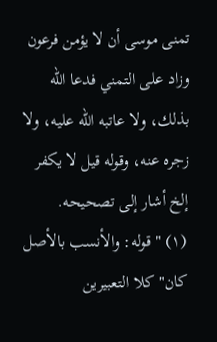تمنى موسى أن لا يؤمن فرعون وزاد على التمني فدعا الله بذلك، ولا عاتبه الله عليه، ولا زجره عنه، وقوله قيل لا يكفر إلخ أشار إلى تصحيحه.
(١) "قوله: والأنسب بالأصل كان" كلا التعبيرين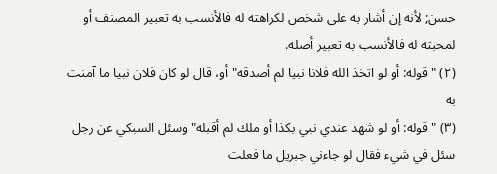حسن; لأنه إن أشار به على شخص لكراهته له فالأنسب به تعبير المصنف أو لمحبته له فالأنسب به تعبير أصله.
(٢) "قوله: أو لو اتخذ الله فلانا نبيا لم أصدقه" أو، قال لو كان فلان نبيا ما آمنت به
(٣) "قوله: أو لو شهد عندي نبي بكذا أو ملك لم أقبله" وسئل السبكي عن رجل سئل في شيء فقال لو جاءني جبريل ما فعلت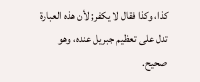كذا، وكذا فقال لا يكفر; لأن هذه العبارة تدل على تعظيم جبريل عنده، وهو صحيح.